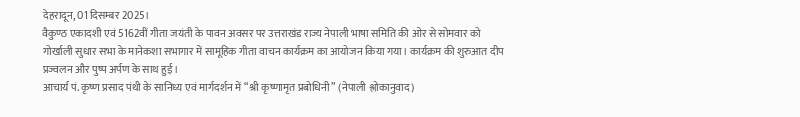देहरादून, 01 दिसम्बर 2025।
वैकुण्ठ एकादशी एवं 5162वीं गीता जयंती के पावन अवसर पर उत्तराखंड राज्य नेपाली भाषा समिति की ओर से सोमवार को गोर्खाली सुधार सभा के मानेकशा सभागार में सामूहिक गीता वाचन कार्यक्रम का आयोजन किया गया। कार्यक्रम की शुरुआत दीप प्रज्वलन और पुष्प अर्पण के साथ हुई।
आचार्य पं. कृष्ण प्रसाद पंथी के सानिध्य एवं मार्गदर्शन में “श्री कृष्णामृत प्रबोधिनी” (नेपाली श्लोकानुवाद)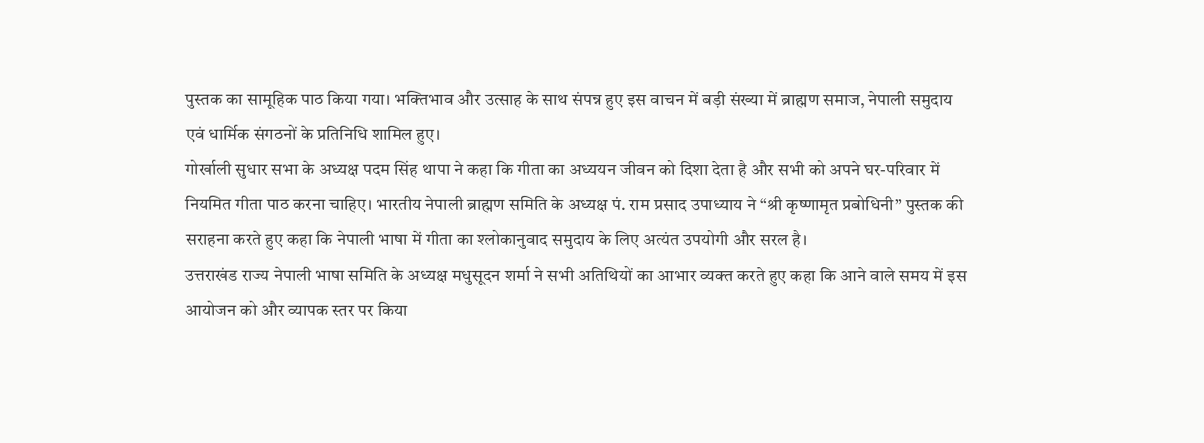पुस्तक का सामूहिक पाठ किया गया। भक्तिभाव और उत्साह के साथ संपन्न हुए इस वाचन में बड़ी संख्या में ब्राह्मण समाज, नेपाली समुदाय एवं धार्मिक संगठनों के प्रतिनिधि शामिल हुए।
गोर्खाली सुधार सभा के अध्यक्ष पदम सिंह थापा ने कहा कि गीता का अध्ययन जीवन को दिशा देता है और सभी को अपने घर-परिवार में नियमित गीता पाठ करना चाहिए। भारतीय नेपाली ब्राह्मण समिति के अध्यक्ष पं. राम प्रसाद उपाध्याय ने “श्री कृष्णामृत प्रबोधिनी” पुस्तक की सराहना करते हुए कहा कि नेपाली भाषा में गीता का श्लोकानुवाद समुदाय के लिए अत्यंत उपयोगी और सरल है।
उत्तराखंड राज्य नेपाली भाषा समिति के अध्यक्ष मधुसूदन शर्मा ने सभी अतिथियों का आभार व्यक्त करते हुए कहा कि आने वाले समय में इस आयोजन को और व्यापक स्तर पर किया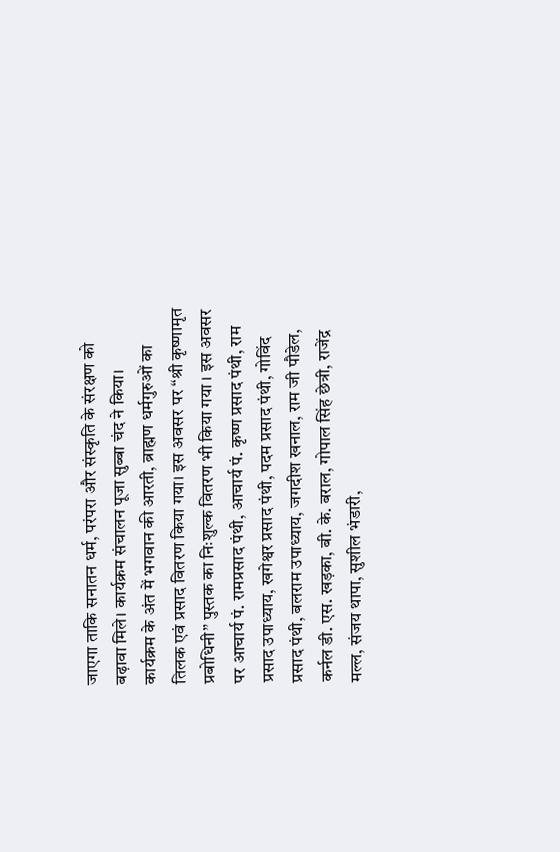जाएगा ताकि सनातन धर्म, परंपरा और संस्कृति के संरक्षण को बढ़ावा मिले। कार्यक्रम संचालन पूजा सुब्बा चंद ने किया।
कार्यक्रम के अंत में भगवान की आरती, ब्राह्मण धर्मगुरुओं का तिलक एवं प्रसाद वितरण किया गया। इस अवसर पर “श्री कृष्णामृत प्रबोधिनी” पुस्तक का निःशुल्क वितरण भी किया गया । इस अवसर पर आचार्य पं. रामप्रसाद पंथी, आचार्य पं. कृष्ण प्रसाद पंथी, राम प्रसाद उपाध्याय, खगेश्वर प्रसाद पंथी, पदम प्रसाद पंथी, गोविंद प्रसाद पंथी, बलराम उपाध्याय, जगदीश खनाल, राम जी पौडेल, कर्नल डी. एस. खड़का, बी. के. बराल, गोपाल सिंह छेत्री, राजेंद्र मल्ल, संजय थापा, सुशील भंडारी,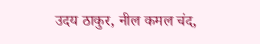उदय ठाकुर, नील कमल चंद,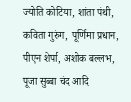ज्योति कोटिया, शांता पंथी, कविता गुरुंग, पूर्णिमा प्रधान, पीएन शेर्पा, अशोक बल्लभ, पूजा सुब्बा चंद आदि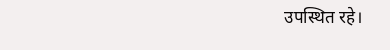उपस्थित रहे।